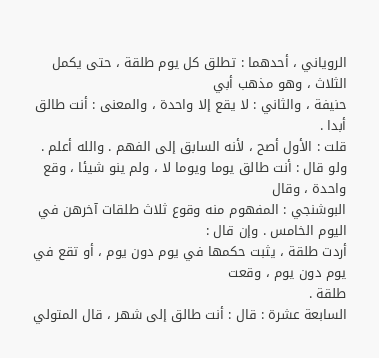الروياني ، أحدهما : تطلق كل يوم طلقة ، حتى يكمل الثلاث ، وهو مذهب أبي
حنيفة ، والثاني : لا يقع إلا واحدة ، والمعنى : أنت طالق أبدا .
قلت : الأول أصح ، لأنه السابق إلى الفهم . والله أعلم .
ولو قال : أنت طالق يوما ويوما لا ، ولم ينو شيئا ، وقع واحدة ، وقال
البوشنجي : المفهوم منه وقوع ثلاث طلقات آخرهن في اليوم الخامس . وإن قال :
أردت طلقة ، يثبت حكمها في يوم دون يوم ، أو تقع في يوم دون يوم ، وقعت
طلقة .
السابعة عشرة : قال : أنت طالق إلى شهر ، قال المتولي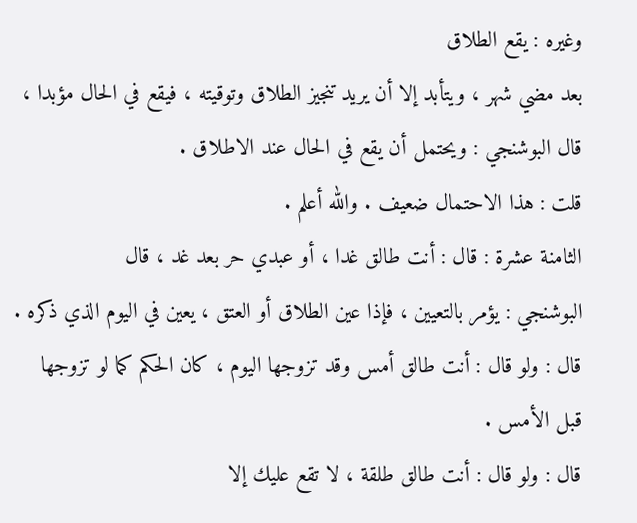وغيره : يقع الطلاق
بعد مضي شهر ، ويتأبد إلا أن يريد تنجيز الطلاق وتوقيته ، فيقع في الحال مؤبدا ،
قال البوشنجي : ويحتمل أن يقع في الحال عند الاطلاق .
قلت : هذا الاحتمال ضعيف . والله أعلم .
الثامنة عشرة : قال : أنت طالق غدا ، أو عبدي حر بعد غد ، قال
البوشنجي : يؤمر بالتعيين ، فإذا عين الطلاق أو العتق ، يعين في اليوم الذي ذكره .
قال : ولو قال : أنت طالق أمس وقد تزوجها اليوم ، كان الحكم كما لو تزوجها
قبل الأمس .
قال : ولو قال : أنت طالق طلقة ، لا تقع عليك إلا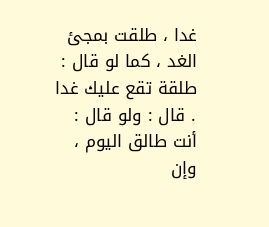غدا ، طلقت بمجئ
الغد ، كما لو قال : طلقة تقع عليك غدا . قال : ولو قال : أنت طالق اليوم ، وإن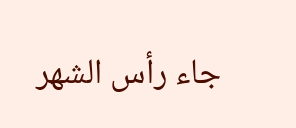جاء رأس الشهر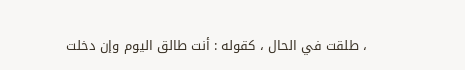، طلقت في الحال ، كقوله : أنت طالق اليوم وإن دخلت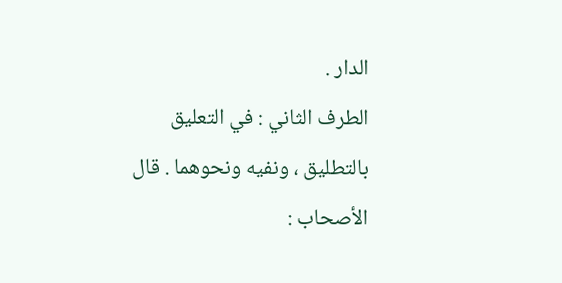الدار .
الطرف الثاني : في التعليق بالتطليق ، ونفيه ونحوهما . قال الأصحاب :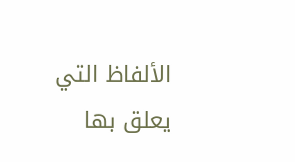الألفاظ التي يعلق بها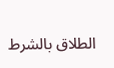الطلاق بالشرط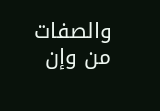والصفات من وإن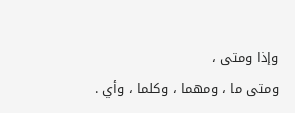وإذا ومتى ،
ومتى ما ، ومهما ، وكلما ، وأي .